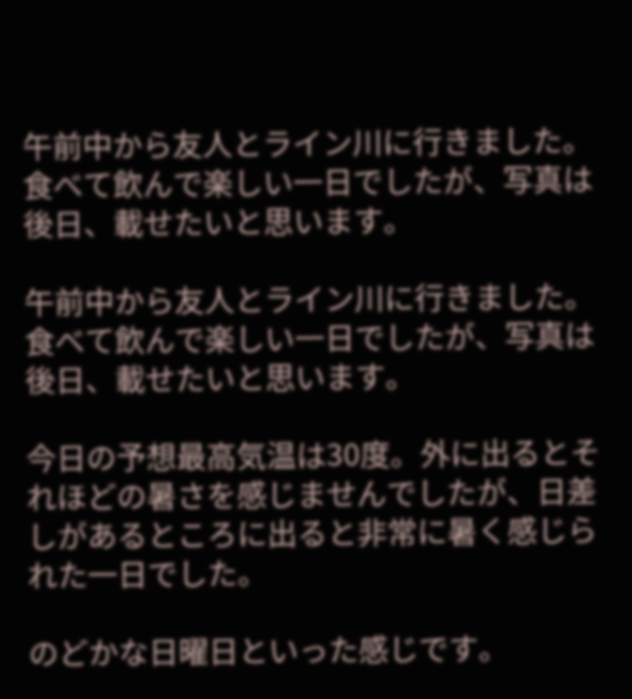午前中から友人とライン川に行きました。食べて飲んで楽しい一日でしたが、写真は後日、載せたいと思います。

午前中から友人とライン川に行きました。食べて飲んで楽しい一日でしたが、写真は後日、載せたいと思います。

今日の予想最高気温は30度。外に出るとそれほどの暑さを感じませんでしたが、日差しがあるところに出ると非常に暑く感じられた一日でした。

のどかな日曜日といった感じです。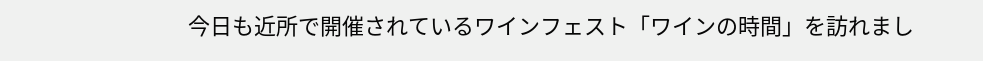今日も近所で開催されているワインフェスト「ワインの時間」を訪れまし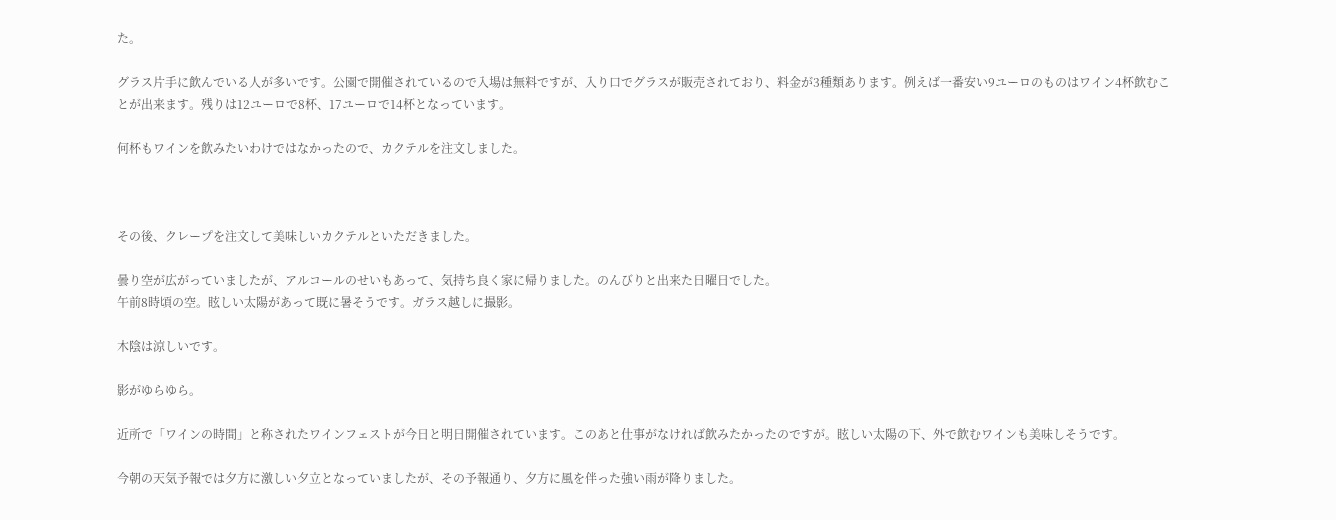た。

グラス片手に飲んでいる人が多いです。公園で開催されているので入場は無料ですが、入り口でグラスが販売されており、料金が3種類あります。例えば一番安い9ユーロのものはワイン4杯飲むことが出来ます。残りは12ユーロで8杯、17ユーロで14杯となっています。

何杯もワインを飲みたいわけではなかったので、カクテルを注文しました。



その後、クレープを注文して美味しいカクテルといただきました。

曇り空が広がっていましたが、アルコールのせいもあって、気持ち良く家に帰りました。のんびりと出来た日曜日でした。
午前8時頃の空。眩しい太陽があって既に暑そうです。ガラス越しに撮影。

木陰は涼しいです。

影がゆらゆら。

近所で「ワインの時間」と称されたワインフェストが今日と明日開催されています。このあと仕事がなければ飲みたかったのですが。眩しい太陽の下、外で飲むワインも美味しそうです。

今朝の天気予報では夕方に激しい夕立となっていましたが、その予報通り、夕方に風を伴った強い雨が降りました。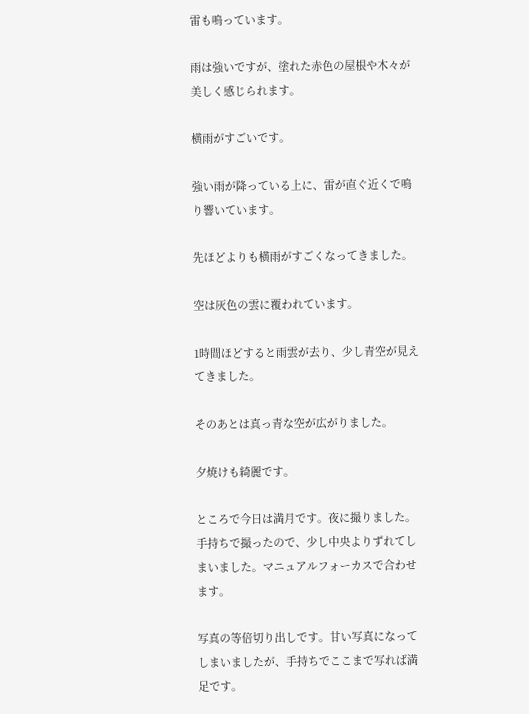雷も鳴っています。

雨は強いですが、塗れた赤色の屋根や木々が美しく感じられます。

横雨がすごいです。

強い雨が降っている上に、雷が直ぐ近くで鳴り響いています。

先ほどよりも横雨がすごくなってきました。

空は灰色の雲に覆われています。

1時間ほどすると雨雲が去り、少し青空が見えてきました。

そのあとは真っ青な空が広がりました。

夕焼けも綺麗です。

ところで今日は満月です。夜に撮りました。手持ちで撮ったので、少し中央よりずれてしまいました。マニュアルフォーカスで合わせます。

写真の等倍切り出しです。甘い写真になってしまいましたが、手持ちでここまで写れば満足です。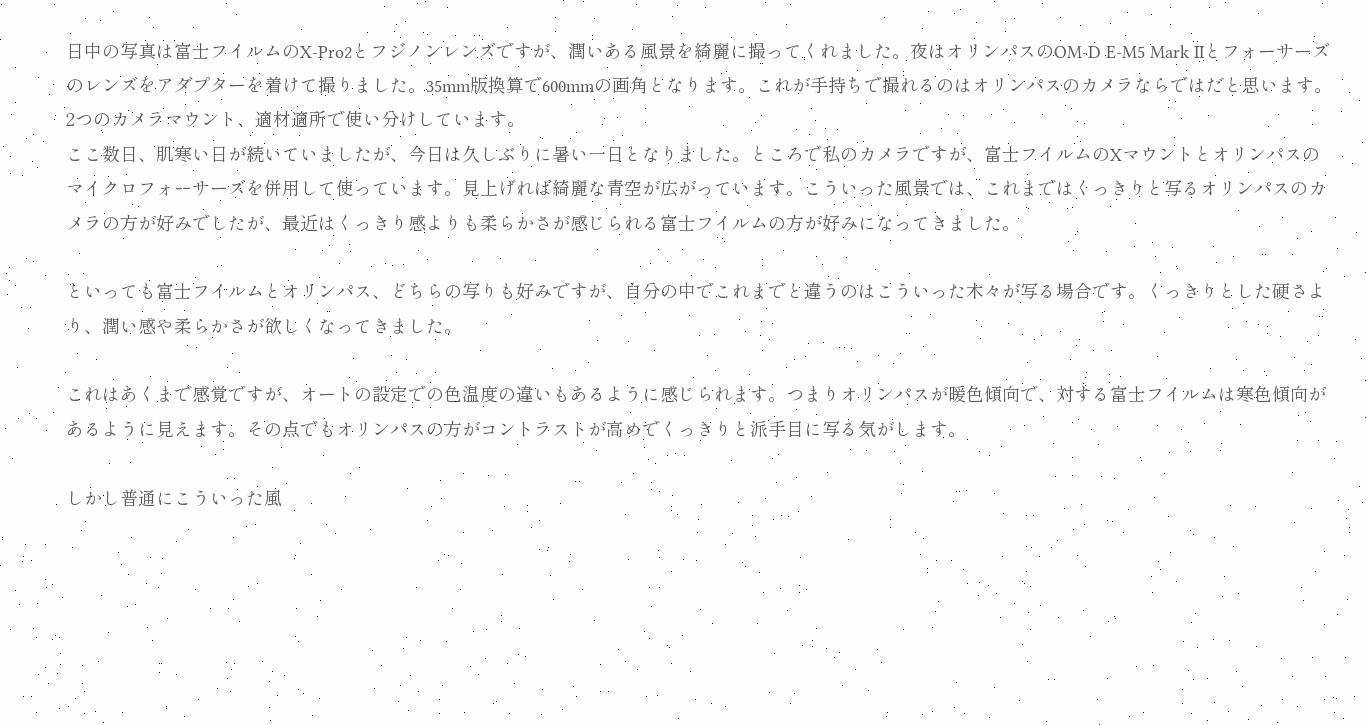日中の写真は富士フイルムのX-Pro2とフジノンレンズですが、潤いある風景を綺麗に撮ってくれました。夜はオリンパスのOM-D E-M5 Mark IIとフォーサーズのレンズをアダプターを着けて撮りました。35mm版換算で600mmの画角となります。これが手持ちで撮れるのはオリンパスのカメラならではだと思います。2つのカメラマウント、適材適所で使い分けしています。
ここ数日、肌寒い日が続いていましたが、今日は久しぶりに暑い一日となりました。ところで私のカメラですが、富士フイルムのXマウントとオリンパスのマイクロフォーサーズを併用して使っています。見上げれば綺麗な青空が広がっています。こういった風景では、これまではくっきりと写るオリンパスのカメラの方が好みでしたが、最近はくっきり感よりも柔らかさが感じられる富士フイルムの方が好みになってきました。

といっても富士フイルムとオリンパス、どちらの写りも好みですが、自分の中でこれまでと違うのはこういった木々が写る場合です。くっきりとした硬さより、潤い感や柔らかさが欲しくなってきました。

これはあくまで感覚ですが、オートの設定での色温度の違いもあるように感じられます。つまりオリンパスが暖色傾向で、対する富士フイルムは寒色傾向があるように見えます。その点でもオリンパスの方がコントラストが高めでくっきりと派手目に写る気がします。

しかし普通にこういった風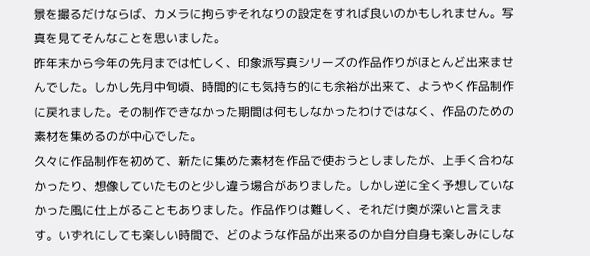景を撮るだけならば、カメラに拘らずそれなりの設定をすれば良いのかもしれません。写真を見てそんなことを思いました。
昨年末から今年の先月までは忙しく、印象派写真シリーズの作品作りがほとんど出来ませんでした。しかし先月中旬頃、時間的にも気持ち的にも余裕が出来て、ようやく作品制作に戻れました。その制作できなかった期間は何もしなかったわけではなく、作品のための素材を集めるのが中心でした。
久々に作品制作を初めて、新たに集めた素材を作品で使おうとしましたが、上手く合わなかったり、想像していたものと少し違う場合がありました。しかし逆に全く予想していなかった風に仕上がることもありました。作品作りは難しく、それだけ奥が深いと言えます。いずれにしても楽しい時間で、どのような作品が出来るのか自分自身も楽しみにしな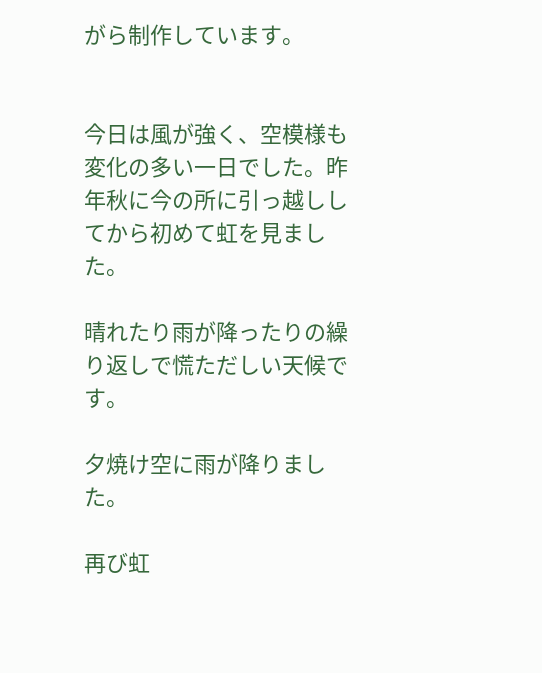がら制作しています。


今日は風が強く、空模様も変化の多い一日でした。昨年秋に今の所に引っ越ししてから初めて虹を見ました。

晴れたり雨が降ったりの繰り返しで慌ただしい天候です。

夕焼け空に雨が降りました。

再び虹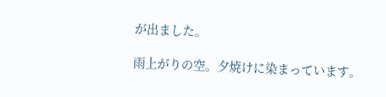が出ました。

雨上がりの空。夕焼けに染まっています。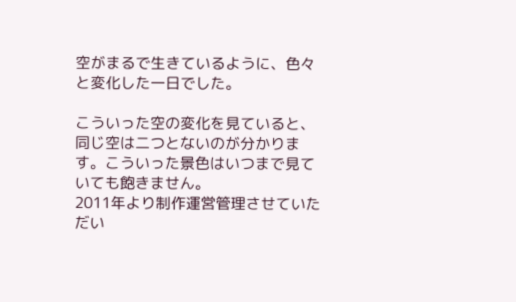空がまるで生きているように、色々と変化した一日でした。

こういった空の変化を見ていると、同じ空は二つとないのが分かります。こういった景色はいつまで見ていても飽きません。
2011年より制作運営管理させていただい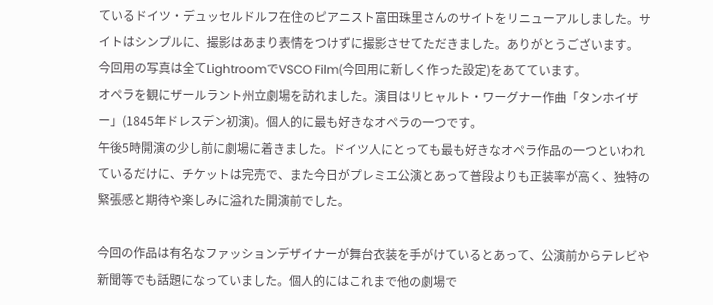ているドイツ・デュッセルドルフ在住のピアニスト富田珠里さんのサイトをリニューアルしました。サイトはシンプルに、撮影はあまり表情をつけずに撮影させてただきました。ありがとうございます。
今回用の写真は全てLightroomでVSCO Film(今回用に新しく作った設定)をあてています。
オペラを観にザールラント州立劇場を訪れました。演目はリヒャルト・ワーグナー作曲「タンホイザー」(1845年ドレスデン初演)。個人的に最も好きなオペラの一つです。
午後5時開演の少し前に劇場に着きました。ドイツ人にとっても最も好きなオペラ作品の一つといわれているだけに、チケットは完売で、また今日がプレミエ公演とあって普段よりも正装率が高く、独特の緊張感と期待や楽しみに溢れた開演前でした。

今回の作品は有名なファッションデザイナーが舞台衣装を手がけているとあって、公演前からテレビや新聞等でも話題になっていました。個人的にはこれまで他の劇場で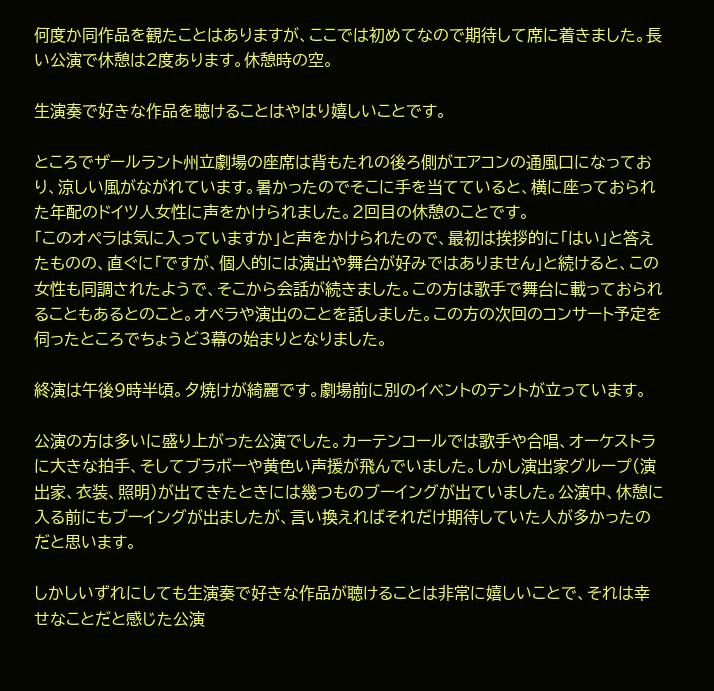何度か同作品を観たことはありますが、ここでは初めてなので期待して席に着きました。長い公演で休憩は2度あります。休憩時の空。

生演奏で好きな作品を聴けることはやはり嬉しいことです。

ところでザールラント州立劇場の座席は背もたれの後ろ側がエアコンの通風口になっており、涼しい風がながれています。暑かったのでそこに手を当てていると、横に座っておられた年配のドイツ人女性に声をかけられました。2回目の休憩のことです。
「このオペラは気に入っていますか」と声をかけられたので、最初は挨拶的に「はい」と答えたものの、直ぐに「ですが、個人的には演出や舞台が好みではありません」と続けると、この女性も同調されたようで、そこから会話が続きました。この方は歌手で舞台に載っておられることもあるとのこと。オペラや演出のことを話しました。この方の次回のコンサート予定を伺ったところでちょうど3幕の始まりとなりました。

終演は午後9時半頃。夕焼けが綺麗です。劇場前に別のイベントのテントが立っています。

公演の方は多いに盛り上がった公演でした。カーテンコールでは歌手や合唱、オーケストラに大きな拍手、そしてブラボーや黄色い声援が飛んでいました。しかし演出家グループ(演出家、衣装、照明)が出てきたときには幾つものブーイングが出ていました。公演中、休憩に入る前にもブーイングが出ましたが、言い換えればそれだけ期待していた人が多かったのだと思います。

しかしいずれにしても生演奏で好きな作品が聴けることは非常に嬉しいことで、それは幸せなことだと感じた公演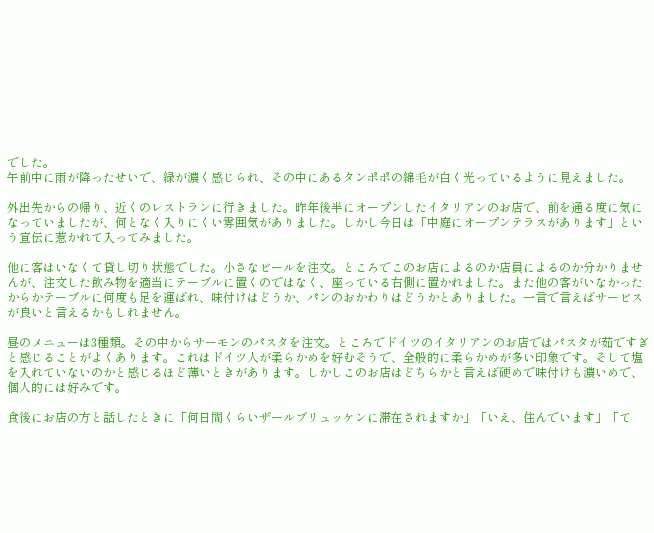でした。
午前中に雨が降ったせいで、緑が濃く感じられ、その中にあるタンポポの綿毛が白く光っているように見えました。

外出先からの帰り、近くのレストランに行きました。昨年後半にオープンしたイタリアンのお店で、前を通る度に気になっていましたが、何となく入りにくい雰囲気がありました。しかし今日は「中庭にオープンテラスがあります」という宣伝に惹かれて入ってみました。

他に客はいなくて貸し切り状態でした。小さなビールを注文。ところでこのお店によるのか店員によるのか分かりませんが、注文した飲み物を適当にテーブルに置くのではなく、座っている右側に置かれました。また他の客がいなかったからかテーブルに何度も足を運ばれ、味付けはどうか、パンのおかわりはどうかとありました。一言で言えばサービスが良いと言えるかもしれません。

昼のメニューは3種類。その中からサーモンのパスタを注文。ところでドイツのイタリアンのお店ではパスタが茹ですぎと感じることがよくあります。これはドイツ人が柔らかめを好むそうで、全般的に柔らかめが多い印象です。そして塩を入れていないのかと感じるほど薄いときがあります。しかしこのお店はどちらかと言えば硬めで味付けも濃いめで、個人的には好みです。

食後にお店の方と話したときに「何日間くらいザールブリュッケンに滞在されますか」「いえ、住んでいます」「て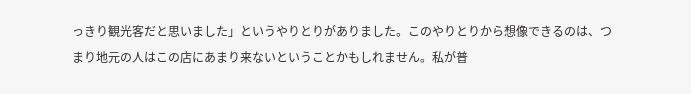っきり観光客だと思いました」というやりとりがありました。このやりとりから想像できるのは、つまり地元の人はこの店にあまり来ないということかもしれません。私が普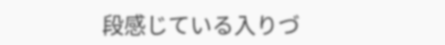段感じている入りづ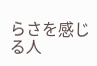らさを感じる人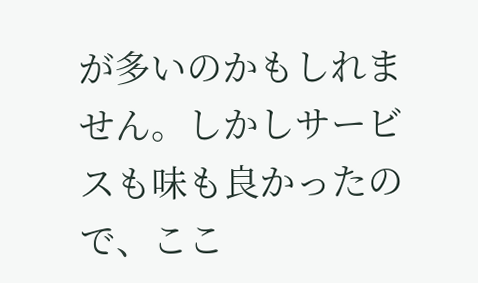が多いのかもしれません。しかしサービスも味も良かったので、ここ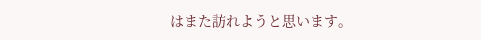はまた訪れようと思います。